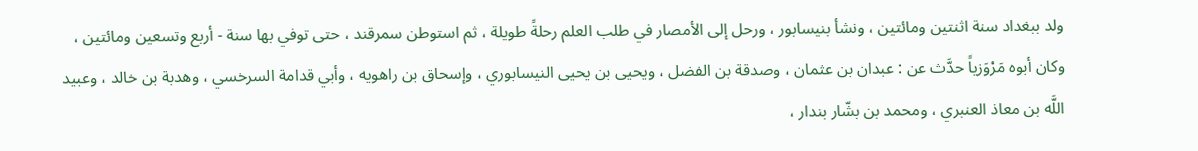ولد ببغداد سنة اثنتين ومائتين ، ونشأ بنيسابور ، ورحل إلى الأمصار في طلب العلم رحلةً طويلة ، ثم استوطن سمرقند ، حتى توفي بها سنة - أربع وتسعين ومائتين ، وكان أبوه مَرْوَزياً حدَّث عن : عبدان بن عثمان ، وصدقة بن الفضل ، ويحيى بن يحيى النيسابوري ، وإسحاق بن راهويه ، وأبي قدامة السرخسي ، وهدبة بن خالد ، وعبيد اللَّه بن معاذ العنبري ، ومحمد بن بشّار بندار ،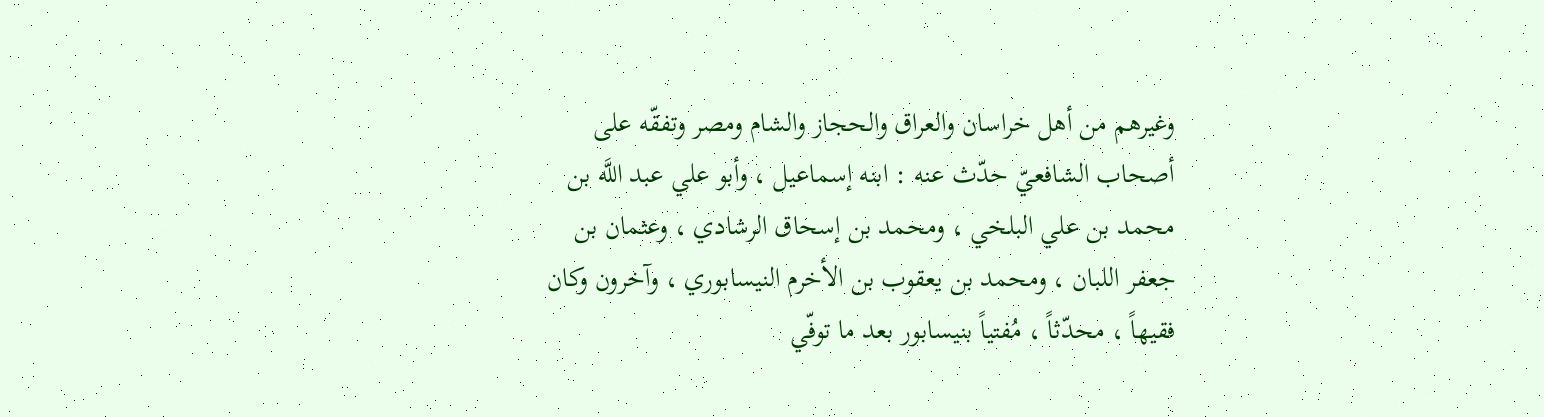وغيرهم من أهل خراسان والعراق والحجاز والشام ومصر وتفقّه على أصحاب الشافعيّ حدّث عنه : ابنه إسماعيل ، وأبو علي عبد اللَّه بن محمد بن علي البلخي ، ومحمد بن إسحاق الرشادي ، وعثمان بن جعفر اللبان ، ومحمد بن يعقوب بن الأخرم النيسابوري ، وآخرون وكان فقيهاً ، محدّثاً ، مُفتياً بنيسابور بعد ما توفّي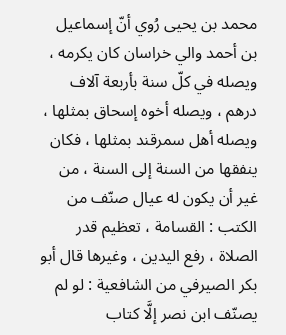محمد بن يحيى رُوي أنّ إسماعيل بن أحمد والي خراسان كان يكرمه ، ويصله في كلّ سنة بأربعة آلاف درهم ، ويصله أخوه إسحاق بمثلها ، ويصله أهل سمرقند بمثلها ، فكان ينفقها من السنة إلى السنة ، من غير أن يكون له عيال صنّف من الكتب : القسامة ، تعظيم قدر الصلاة ، رفع اليدين ، وغيرها قال أبو بكر الصيرفي من الشافعية : لو لم يصنّف ابن نصر إلَّا كتاب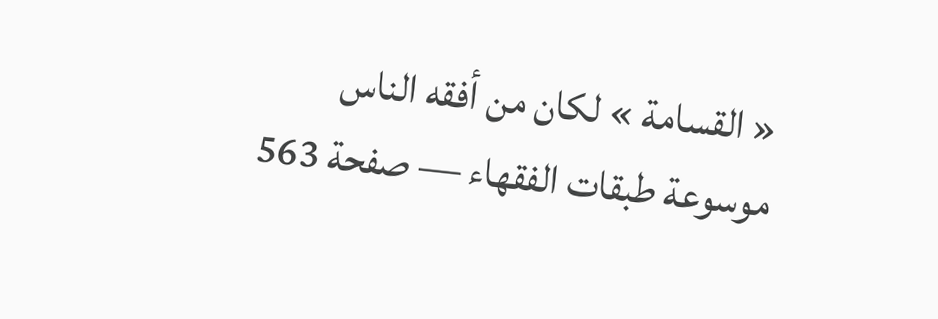« القسامة » لكان من أفقه الناس
موسوعة طبقات الفقهاء — صفحة 563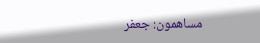مساهمون: جعفر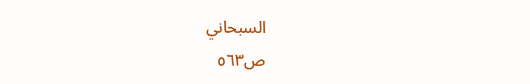السبحاني
ص٥٦٣